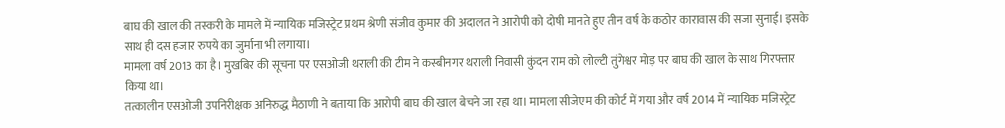बाघ की खाल की तस्करी के मामले में न्यायिक मजिस्ट्रेट प्रथम श्रेणी संजीव कुमार की अदालत ने आरोपी को दोषी मानते हुए तीन वर्ष के कठोर कारावास की सजा सुनाई। इसके साथ ही दस हजार रुपये का जुर्माना भी लगाया।
मामला वर्ष 2013 का है। मुखबिर की सूचना पर एसओजी थराली की टीम ने कस्बीनगर थराली निवासी कुंदन राम को लोल्टी तुंगेश्वर मोड़ पर बाघ की खाल के साथ गिरफ्तार किया था।
तत्कालीन एसओजी उपनिरीक्षक अनिरुद्ध मैठाणी ने बताया कि आरोपी बाघ की खाल बेचने जा रहा था। मामला सीजेएम की कोर्ट में गया और वर्ष 2014 में न्यायिक मजिस्ट्रेट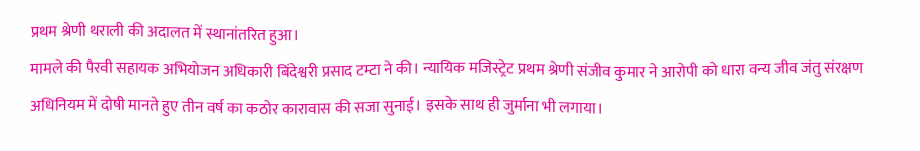प्रथम श्रेणी थराली की अदालत में स्थानांतरित हुआ।
मामले की पैरवी सहायक अभियोजन अधिकारी बिंदेश्वरी प्रसाद टम्टा ने की। न्यायिक मजिस्ट्रेट प्रथम श्रेणी संजीव कुमार ने आरोपी को धारा वन्य जीव जंतु संरक्षण अधिनियम में दोषी मानते हुए तीन वर्ष का कठोर कारावास की सजा सुनाई। इसके साथ ही जुर्माना भी लगाया।